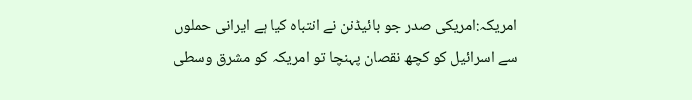امریکہ:امریکی صدر جو بائیڈنن نے انتباہ کیا ہے ایرانی حملوں سے اسرائیل کو کچھ نقصان پہنچا تو امریکہ کو مشرق وسطی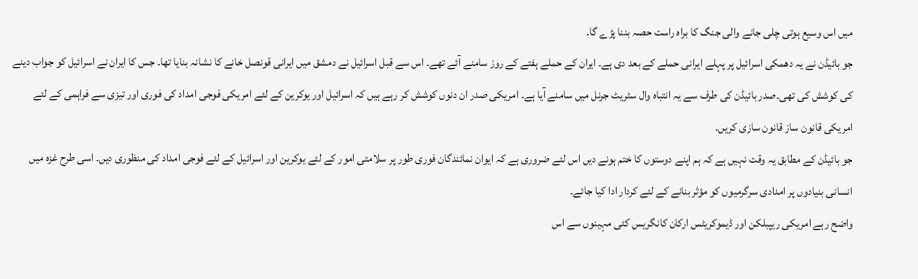میں اس وسیع ہوتی چلی جانے والی جنگ کا براہ راست حصہ بننا پڑے گا۔
جو بائیڈن نے یہ دھمکی اسرائیل پر پہلے ایرانی حملے کے بعد دی ہے۔ ایران کے حملے ہفتے کے روز سامنے آئے تھے۔ اس سے قبل اسرائیل نے دمشق میں ایرانی قونصل خانے کا نشانہ بنایا تھا۔ جس کا ایران نے اسرائیل کو جواب دینے کی کوشش کی تھی۔صدر بائیڈن کی طرف سے یہ انتباہ وال سٹریٹ جرنل میں سامنے آیا ہے۔ امریکی صدر ان دنوں کوشش کر رہے ہیں کہ اسرائیل اور یوکرین کے لئے امریکی فوجی امداد کی فوری اور تیزی سے فراہمی کے لئے امریکی قانون ساز قانون سازی کریں۔
جو بائیڈن کے مطابق یہ وقت نہیں ہے کہ ہم اپنے دوستوں کا ختم ہونے دیں اس لئے ضروری ہے کہ ایوان نمائندگان فوری طور پر سلامتی امور کے لئے یوکرین اور اسرائیل کے لئے فوجی امداد کی منظوری دیں۔ اسی طرح غزہ میں انسانی بنیادوں پر امدادی سرگرمیوں کو مؤثر بنانے کے لئے کردار ادا کیا جائے۔
واضح رہے امریکی ریپبلکن اور ڈیموکریٹس ارکان کانگریس کئی مہینوں سے اس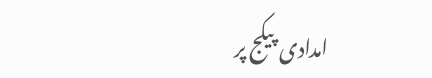امدادی پیکج پر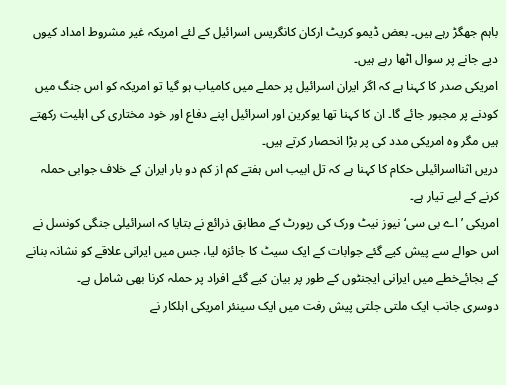باہم جھگڑ رہے ہیں۔ بعض ڈیمو کریٹ ارکان کانگریس اسرائیل کے لئے امریکہ غیر مشروط امداد کیوں دیے جانے پر سوال اٹھا رہے ہیں۔
امریکی صدر کا کہنا ہے کہ اگر ایران اسرائیل پر حملے میں کامیاب ہو گیا تو امریکہ کو اس جنگ میں کودنے پر مجبور جائے گا۔ ان کا کہنا تھا یوکرین اور اسرائیل اپنے دفاع اور خود مختاری کی اہلیت رکھتے ہیں مگر وہ امریکی مدد کی پر بڑا انحصار کرتے ہیں۔
دریں اثنااسرائیلی حکام کا کہنا ہے کہ تل ابیب اس ہفتے کم از کم دو بار ایران کے خلاف جوابی حملہ کرنے کے لیے تیار ہے۔
امریکی ’اے بی سی‘ نیوز نیٹ ورک کی رپورٹ کے مطابق ذرائع نے بتایا کہ اسرائیلی جنگی کونسل نے اس حوالے سے پیش کیے گئے جوابات کے ایک سیٹ کا جائزہ لیا، جس میں ایرانی علاقے کو نشانہ بنانے کے بجائےخطے میں ایرانی ایجنٹوں کے طور پر بیان کیے گئے افراد پر حملہ کرنا بھی شامل ہے۔
دوسری جانب ایک ملتی جلتی پیش رفت میں ایک سینئر امریکی اہلکار نے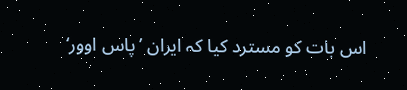اس بات کو مسترد کیا کہ ایران ’پاس اوور‘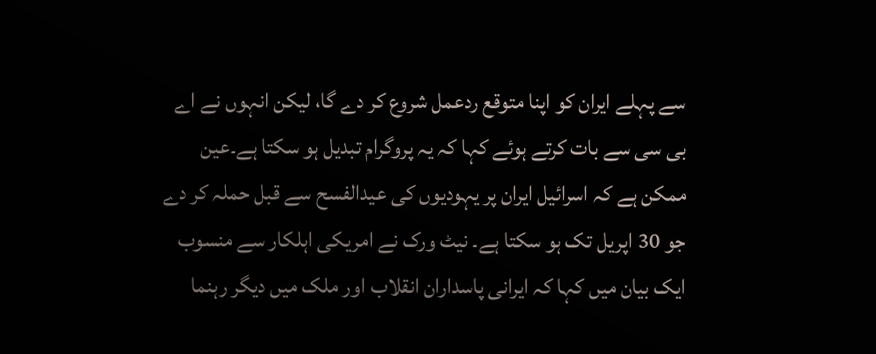سے پہلے ایران کو اپنا متوقع ردعمل شروع کر دے گا، لیکن انہوں نے اے بی سی سے بات کرتے ہوئے کہا کہ یہ پروگرام تبدیل ہو سکتا ہے۔عین ممکن ہے کہ اسرائیل ایران پر یہودیوں کی عیدالفسح سے قبل حملہ کر دے جو 30 اپریل تک ہو سکتا ہے۔ نیٹ ورک نے امریکی اہلکار سے منسوب ایک بیان میں کہا کہ ایرانی پاسداران انقلاب اور ملک میں دیگر رہنما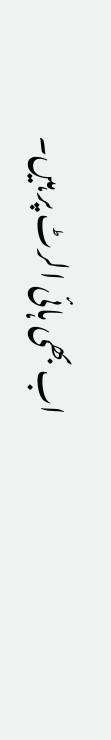اب بھی ہائی الرٹ پر ہیں۔